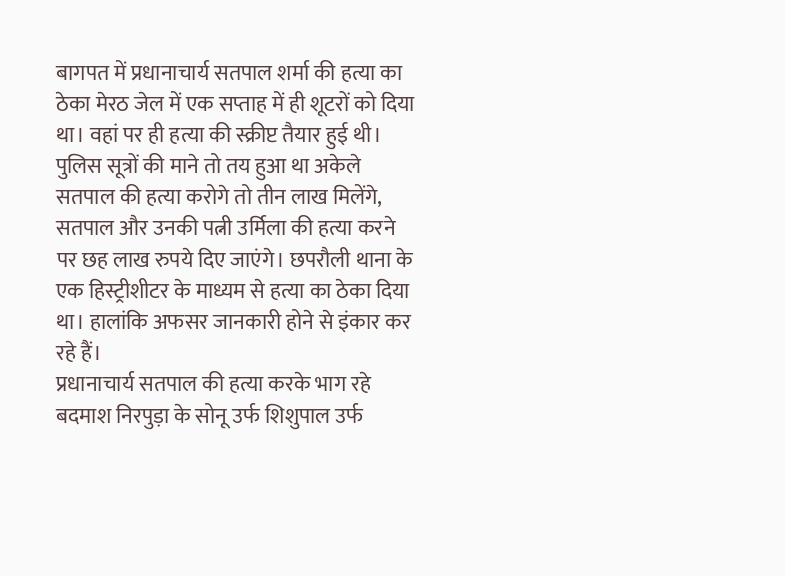बागपत में प्रधानाचार्य सतपाल शर्मा की हत्या का ठेका मेरठ जेल में एक सप्ताह में ही शूटरों को दिया था। वहां पर ही हत्या की स्क्रीप्ट तैयार हुई थी। पुलिस सूत्रों की माने तो तय हुआ था अकेले सतपाल की हत्या करोगे तो तीन लाख मिलेंगे, सतपाल और उनकी पत्नी उर्मिला की हत्या करने पर छह लाख रुपये दिए जाएंगे। छपरौली थाना के एक हिस्ट्रीशीटर के माध्यम से हत्या का ठेका दिया था। हालांकि अफसर जानकारी होने से इंकार कर रहे हैं।
प्रधानाचार्य सतपाल की हत्या करके भाग रहे बदमाश निरपुड़ा के सोनू उर्फ शिशुपाल उर्फ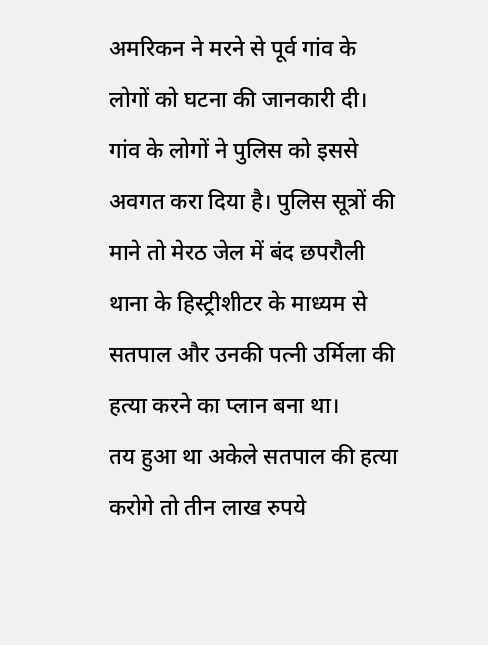अमरिकन ने मरने से पूर्व गांव के लोगों को घटना की जानकारी दी। गांव के लोगों ने पुलिस को इससे अवगत करा दिया है। पुलिस सूत्रों की माने तो मेरठ जेल में बंद छपरौली थाना के हिस्ट्रीशीटर के माध्यम से सतपाल और उनकी पत्नी उर्मिला की हत्या करने का प्लान बना था।
तय हुआ था अकेले सतपाल की हत्या करोगे तो तीन लाख रुपये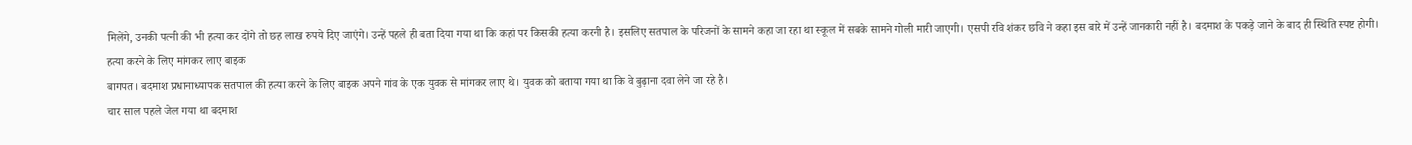मिलेंगे, उनकी पत्नी की भी हत्या कर दोंगे तो छह लाख रुपये दिए जाएंगे। उन्हें पहले ही बता दिया गया था कि कहां पर किसकी हत्या करनी है। इसलिए सतपाल के परिजनों के सामने कहा जा रहा था स्कूल में सबके सामने गोली मारी जाएगी। एसपी रवि शंकर छवि ने कहा इस बारे में उन्हें जानकारी नहीं है। बदमाश के पकड़े जाने के बाद ही स्थिति स्पष्ट होगी।
हत्या करने के लिए मांगकर लाए बाइक
बागपत। बदमाश प्रधानाध्यापक सतपाल की हत्या करने के लिए बाइक अपने गांव के एक युवक से मांगकर लाए थे। युवक को बताया गया था कि वे बुढ़ाना दवा लेने जा रहे है।
चार साल पहले जेल गया था बदमाश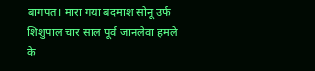बागपत। मारा गया बदमाश सोनू उर्फ शिशुपाल चार साल पूर्व जानलेवा हमले के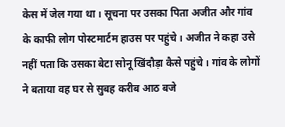केस में जेल गया था। सूचना पर उसका पिता अजीत और गांव के काफी लोग पोस्टमार्टम हाउस पर पहुंचे। अजीत ने कहा उसे नहीं पता कि उसका बेटा सोनू खिंदौड़ा कैसे पहुंचे। गांव के लोगों ने बताया वह घर से सुबह करीब आठ बजे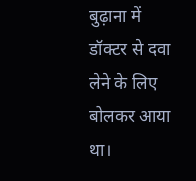बुढ़ाना में डॉक्टर से दवा लेने के लिए बोलकर आया था।